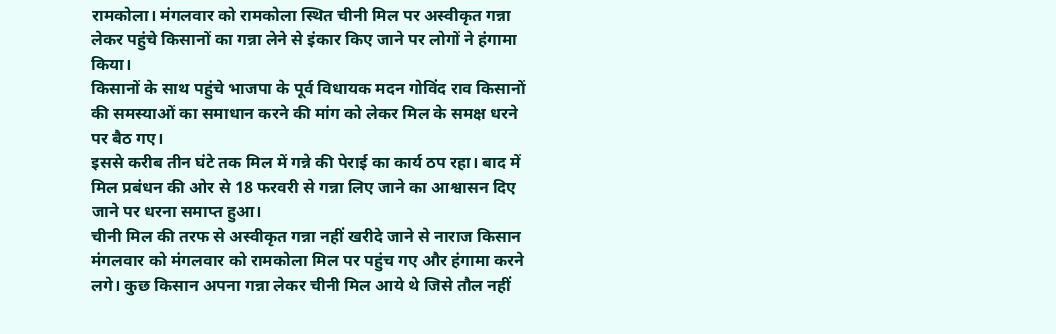रामकोला। मंगलवार को रामकोला स्थित चीनी मिल पर अस्वीकृत गन्ना लेकर पहुंचे किसानों का गन्ना लेने से इंकार किए जाने पर लोगों ने हंगामा किया।
किसानों के साथ पहुंचे भाजपा के पूर्व विधायक मदन गोविंद राव किसानों की समस्याओं का समाधान करने की मांग को लेकर मिल के समक्ष धरने पर बैठ गए।
इससे करीब तीन घंटे तक मिल में गन्ने की पेराई का कार्य ठप रहा। बाद में मिल प्रबंधन की ओर से 18 फरवरी से गन्ना लिए जाने का आश्वासन दिए जाने पर धरना समाप्त हुआ।
चीनी मिल की तरफ से अस्वीकृत गन्ना नहीं खरीदे जाने से नाराज किसान मंगलवार को मंगलवार को रामकोला मिल पर पहुंच गए और हंगामा करने लगे। कुछ किसान अपना गन्ना लेकर चीनी मिल आये थे जिसे तौल नहीं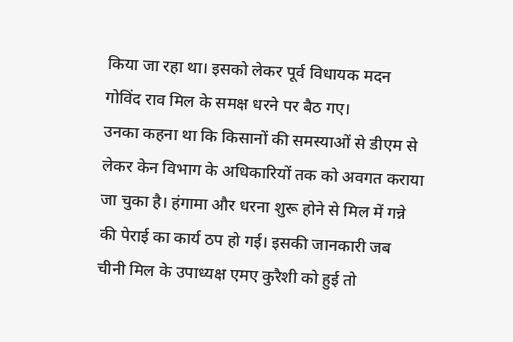किया जा रहा था। इसको लेकर पूर्व विधायक मदन गोविंद राव मिल के समक्ष धरने पर बैठ गए।
उनका कहना था कि किसानों की समस्याओं से डीएम से लेकर केन विभाग के अधिकारियों तक को अवगत कराया जा चुका है। हंगामा और धरना शुरू होने से मिल में गन्ने की पेराई का कार्य ठप हो गई। इसकी जानकारी जब चीनी मिल के उपाध्यक्ष एमए कुरैशी को हुई तो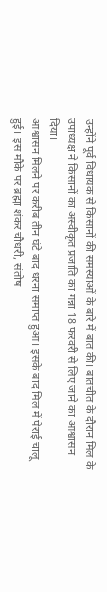उन्होंने पूर्व विधायक से किसानों की समस्याओं के बारे में बात की। बातचीत के दौरान मिल के उपाध्यक्ष ने किसानों का अस्वीकृत प्रजाति का गन्ना 18 फरवरी से लिए जाने का आश्वासन दिया।
आश्वासन मिलने पर करीब तीन घंटे बाद धरना समाप्त हुआ। इसके बाद मिल में पेराई चालू हुई। इस मौके पर ब्रह्मा शंकर चौधरी, संतोष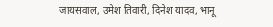जायसवाल, उमेश तिवारी, दिनेश यादव, भानू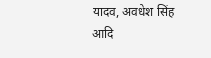यादव, अवधेश सिंह आदि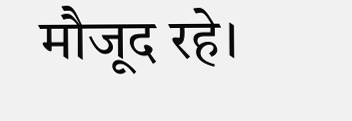मौजूद रहे।